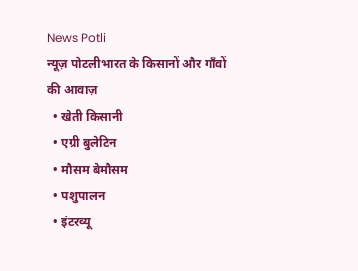News Potli
न्यूज़ पोटलीभारत के किसानों और गाँवों की आवाज़
  • खेती किसानी
  • एग्री बुलेटिन
  • मौसम बेमौसम
  • पशुपालन
  • इंटरव्यू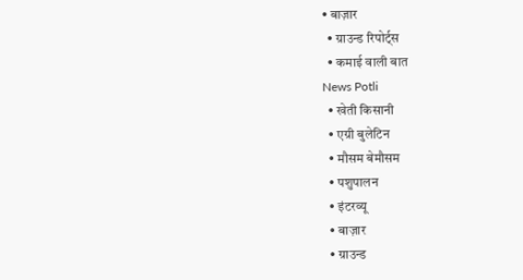• बाज़ार
  • ग्राउन्ड रिपोर्ट्स
  • कमाई वाली बात
News Potli
  • खेती किसानी
  • एग्री बुलेटिन
  • मौसम बेमौसम
  • पशुपालन
  • इंटरव्यू
  • बाज़ार
  • ग्राउन्ड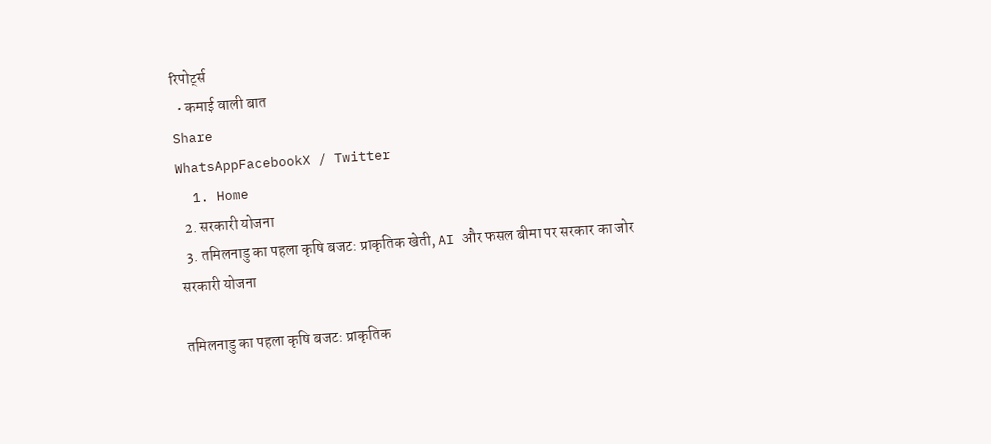रिपोर्ट्स
  • कमाई वाली बात
Share
WhatsAppFacebookX / Twitter
  1. Home
  2. सरकारी योजना
  3. तमिलनाडु का पहला कृषि बजट: प्राकृतिक खेती, AI और फसल बीमा पर सरकार का जोर
सरकारी योजना

तमिलनाडु का पहला कृषि बजट: प्राकृतिक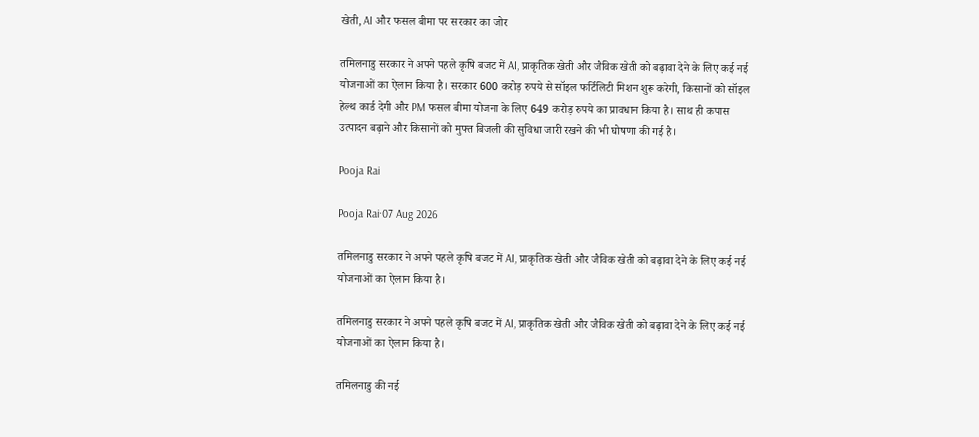खेती, AI और फसल बीमा पर सरकार का जोर

तमिलनाडु सरकार ने अपने पहले कृषि बजट में AI, प्राकृतिक खेती और जैविक खेती को बढ़ावा देने के लिए कई नई योजनाओं का ऐलान किया है। सरकार 600 करोड़ रुपये से सॉइल फर्टिलिटी मिशन शुरू करेगी, किसानों को सॉइल हेल्थ कार्ड देगी और PM फसल बीमा योजना के लिए 649 करोड़ रुपये का प्रावधान किया है। साथ ही कपास उत्पादन बढ़ाने और किसानों को मुफ्त बिजली की सुविधा जारी रखने की भी घोषणा की गई है।

Pooja Rai

Pooja Rai·07 Aug 2026

तमिलनाडु सरकार ने अपने पहले कृषि बजट में AI, प्राकृतिक खेती और जैविक खेती को बढ़ावा देने के लिए कई नई योजनाओं का ऐलान किया है।

तमिलनाडु सरकार ने अपने पहले कृषि बजट में AI, प्राकृतिक खेती और जैविक खेती को बढ़ावा देने के लिए कई नई योजनाओं का ऐलान किया है।

तमिलनाडु की नई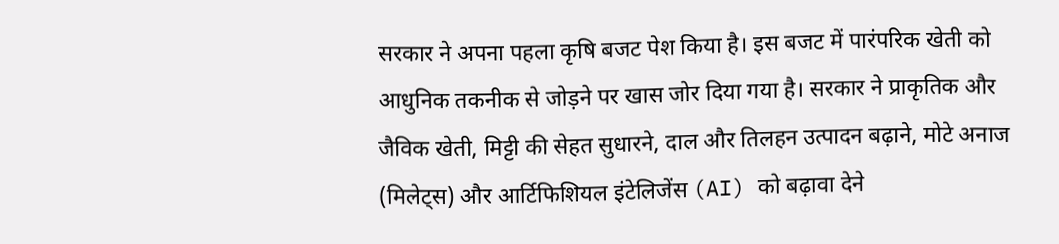सरकार ने अपना पहला कृषि बजट पेश किया है। इस बजट में पारंपरिक खेती को आधुनिक तकनीक से जोड़ने पर खास जोर दिया गया है। सरकार ने प्राकृतिक और जैविक खेती, मिट्टी की सेहत सुधारने, दाल और तिलहन उत्पादन बढ़ाने, मोटे अनाज (मिलेट्स) और आर्टिफिशियल इंटेलिजेंस (AI) को बढ़ावा देने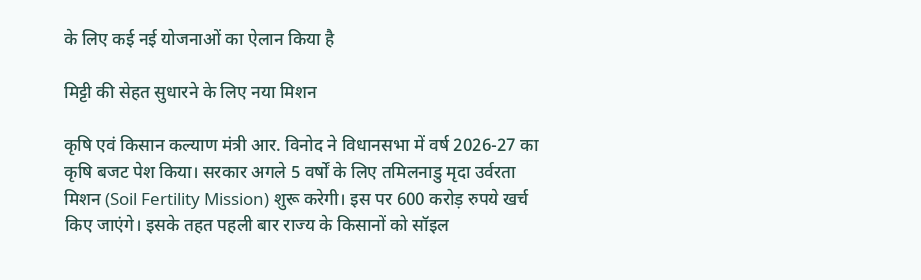के लिए कई नई योजनाओं का ऐलान किया है

मिट्टी की सेहत सुधारने के लिए नया मिशन

कृषि एवं किसान कल्याण मंत्री आर. विनोद ने विधानसभा में वर्ष 2026-27 का कृषि बजट पेश किया। सरकार अगले 5 वर्षों के लिए तमिलनाडु मृदा उर्वरता मिशन (Soil Fertility Mission) शुरू करेगी। इस पर 600 करोड़ रुपये खर्च किए जाएंगे। इसके तहत पहली बार राज्य के किसानों को सॉइल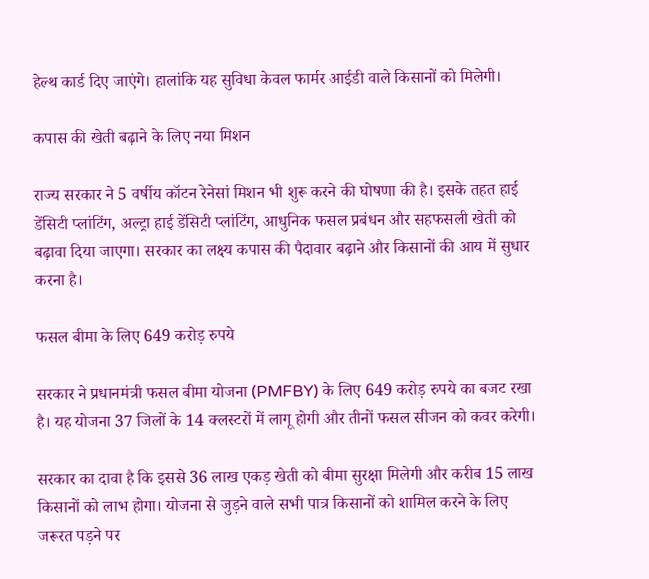हेल्थ कार्ड दिए जाएंगे। हालांकि यह सुविधा केवल फार्मर आईडी वाले किसानों को मिलेगी।

कपास की खेती बढ़ाने के लिए नया मिशन

राज्य सरकार ने 5 वर्षीय कॉटन रेनेसां मिशन भी शुरू करने की घोषणा की है। इसके तहत हाई डेंसिटी प्लांटिंग, अल्ट्रा हाई डेंसिटी प्लांटिंग, आधुनिक फसल प्रबंधन और सहफसली खेती को बढ़ावा दिया जाएगा। सरकार का लक्ष्य कपास की पैदावार बढ़ाने और किसानों की आय में सुधार करना है।

फसल बीमा के लिए 649 करोड़ रुपये

सरकार ने प्रधानमंत्री फसल बीमा योजना (PMFBY) के लिए 649 करोड़ रुपये का बजट रखा है। यह योजना 37 जिलों के 14 क्लस्टरों में लागू होगी और तीनों फसल सीजन को कवर करेगी।

सरकार का दावा है कि इससे 36 लाख एकड़ खेती को बीमा सुरक्षा मिलेगी और करीब 15 लाख किसानों को लाभ होगा। योजना से जुड़ने वाले सभी पात्र किसानों को शामिल करने के लिए जरूरत पड़ने पर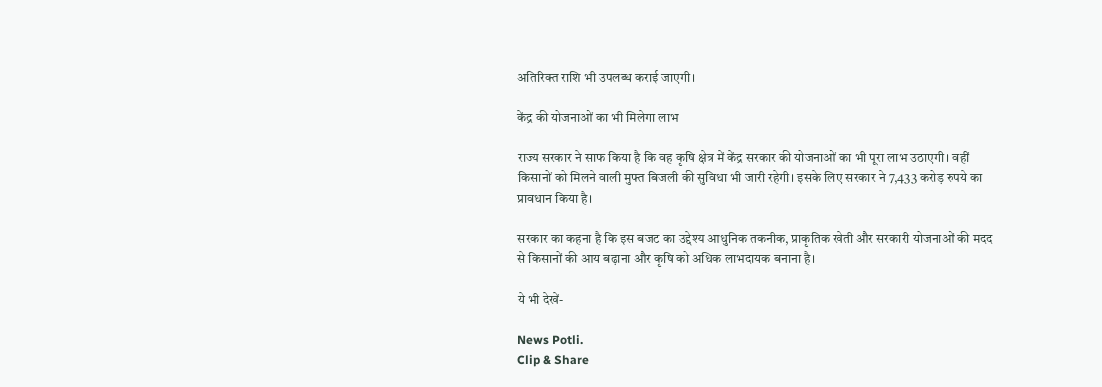अतिरिक्त राशि भी उपलब्ध कराई जाएगी।

केंद्र की योजनाओं का भी मिलेगा लाभ

राज्य सरकार ने साफ किया है कि वह कृषि क्षेत्र में केंद्र सरकार की योजनाओं का भी पूरा लाभ उठाएगी। वहीं किसानों को मिलने वाली मुफ्त बिजली की सुविधा भी जारी रहेगी। इसके लिए सरकार ने 7,433 करोड़ रुपये का प्रावधान किया है।

सरकार का कहना है कि इस बजट का उद्देश्य आधुनिक तकनीक, प्राकृतिक खेती और सरकारी योजनाओं की मदद से किसानों की आय बढ़ाना और कृषि को अधिक लाभदायक बनाना है।

ये भी देखें-

News Potli.
Clip & Share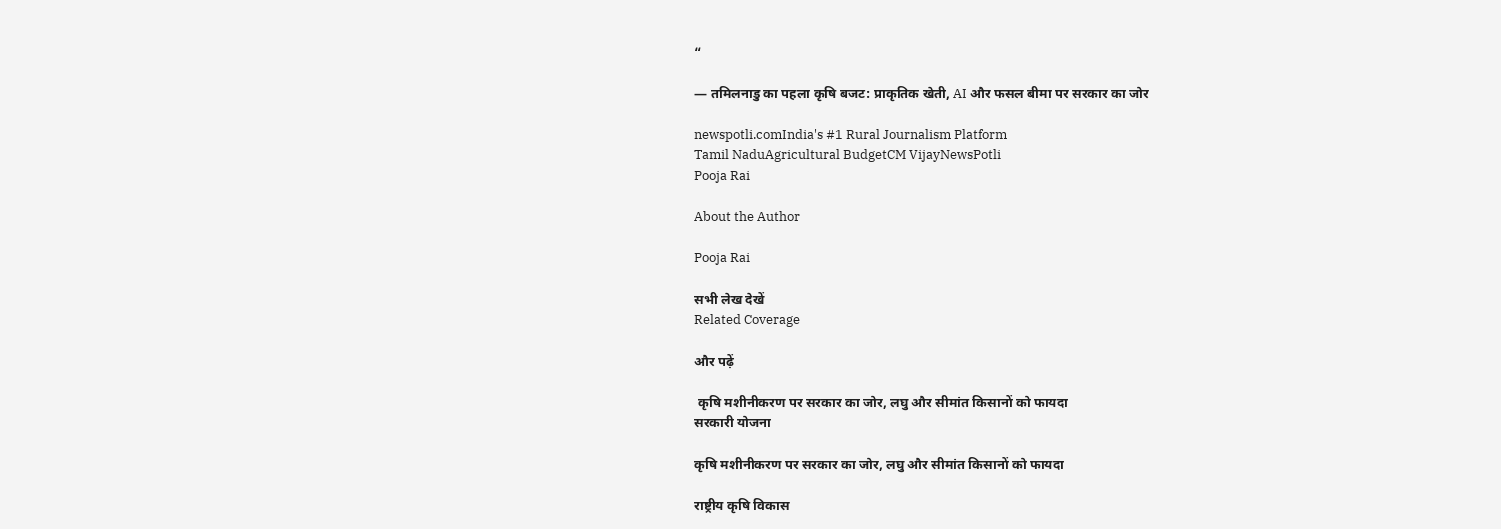“

— तमिलनाडु का पहला कृषि बजट: प्राकृतिक खेती, AI और फसल बीमा पर सरकार का जोर

newspotli.comIndia's #1 Rural Journalism Platform
Tamil NaduAgricultural BudgetCM VijayNewsPotli
Pooja Rai

About the Author

Pooja Rai

सभी लेख देखें
Related Coverage

और पढ़ें

 कृषि मशीनीकरण पर सरकार का जोर, लघु और सीमांत किसानों को फायदा
सरकारी योजना

कृषि मशीनीकरण पर सरकार का जोर, लघु और सीमांत किसानों को फायदा

राष्ट्रीय कृषि विकास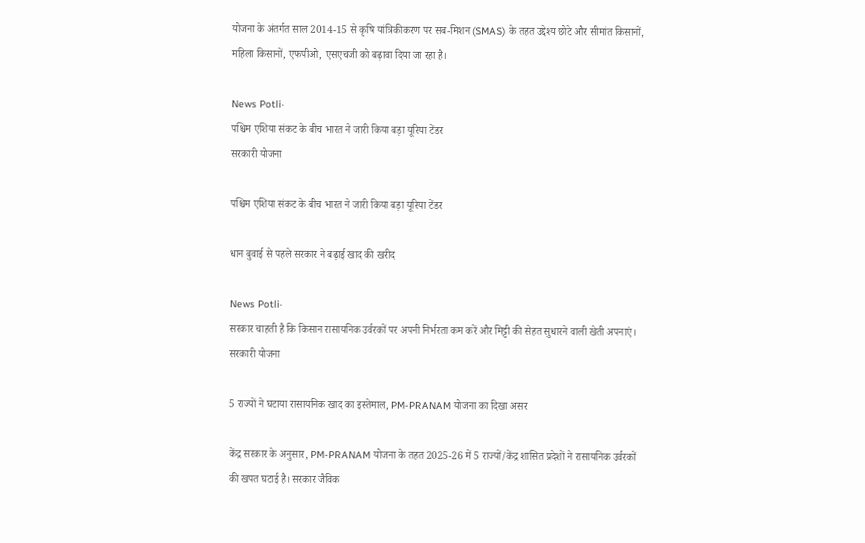योजना के अंतर्गत साल 2014-15 से कृषि यांत्रिकीकरण पर सब-मिशन (SMAS) के तहत उद्देश्य छोटे और सीमांत किसानों, महिला किसानों, एफपीओ, एसएचजी को बढ़ावा दिया जा रहा है।

News Potli·
पश्चिम एशिया संकट के बीच भारत ने जारी किया बड़ा यूरिया टेंडर
सरकारी योजना

पश्चिम एशिया संकट के बीच भारत ने जारी किया बड़ा यूरिया टेंडर

धान बुवाई से पहले सरकार ने बढ़ाई खाद की खरीद

News Potli·
सरकार चाहती है कि किसान रासायनिक उर्वरकों पर अपनी निर्भरता कम करें और मिट्टी की सेहत सुधारने वाली खेती अपनाएं।
सरकारी योजना

5 राज्यों ने घटाया रासायनिक खाद का इस्तेमाल, PM-PRANAM योजना का दिखा असर

केंद्र सरकार के अनुसार, PM-PRANAM योजना के तहत 2025-26 में 5 राज्यों/केंद्र शासित प्रदेशों ने रासायनिक उर्वरकों की खपत घटाई है। सरकार जैविक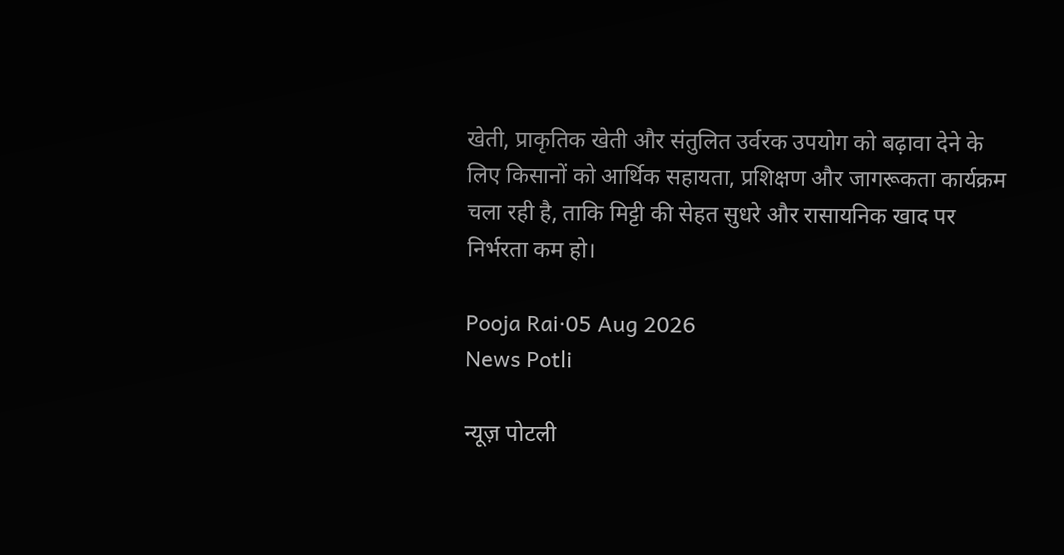खेती, प्राकृतिक खेती और संतुलित उर्वरक उपयोग को बढ़ावा देने के लिए किसानों को आर्थिक सहायता, प्रशिक्षण और जागरूकता कार्यक्रम चला रही है, ताकि मिट्टी की सेहत सुधरे और रासायनिक खाद पर निर्भरता कम हो।

Pooja Rai·05 Aug 2026
News Potli

न्यूज़ पोटली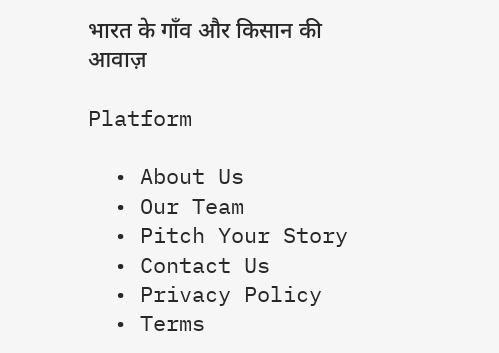भारत के गाँव और किसान की आवाज़

Platform

  • About Us
  • Our Team
  • Pitch Your Story
  • Contact Us
  • Privacy Policy
  • Terms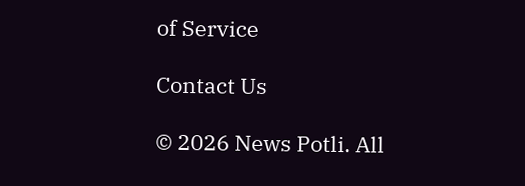of Service

Contact Us

© 2026 News Potli. All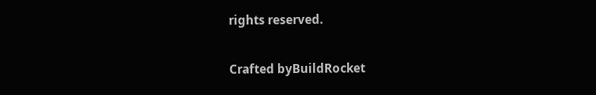rights reserved.

Crafted byBuildRocket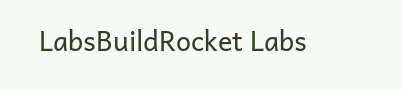LabsBuildRocket Labs